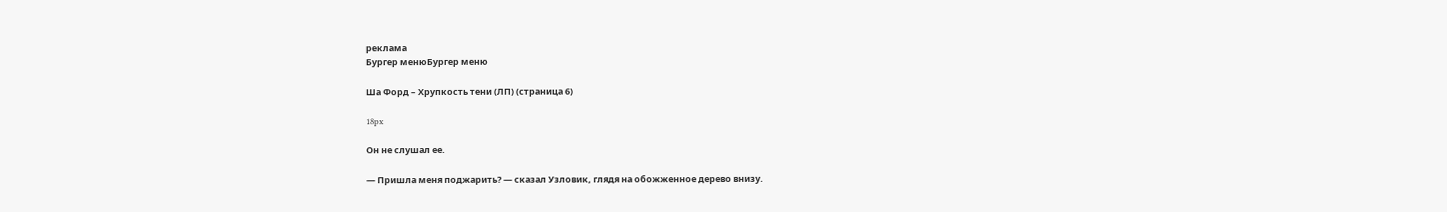реклама
Бургер менюБургер меню

Ша Форд – Хрупкость тени (ЛП) (страница 6)

18px

Он не слушал ее.

— Пришла меня поджарить? — сказал Узловик, глядя на обожженное дерево внизу.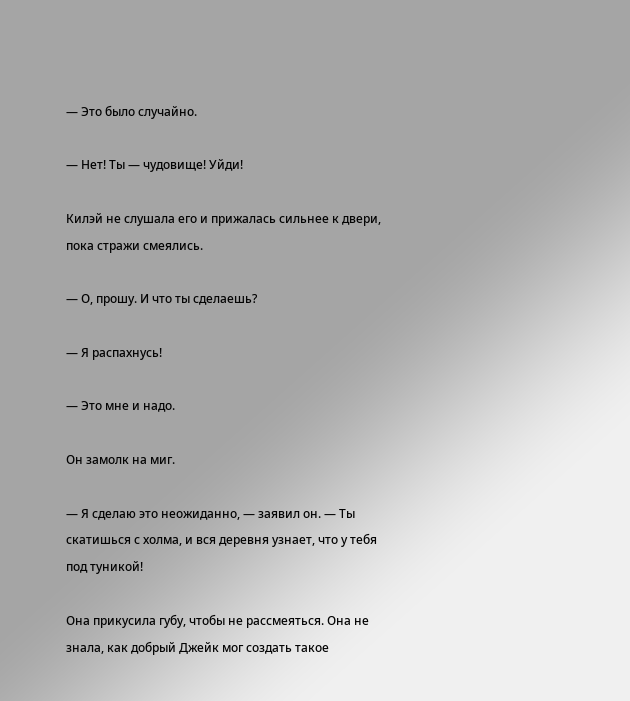— Это было случайно.

— Нет! Ты — чудовище! Уйди!

Килэй не слушала его и прижалась сильнее к двери, пока стражи смеялись.

— О, прошу. И что ты сделаешь?

— Я распахнусь!

— Это мне и надо.

Он замолк на миг.

— Я сделаю это неожиданно, — заявил он. — Ты скатишься с холма, и вся деревня узнает, что у тебя под туникой!

Она прикусила губу, чтобы не рассмеяться. Она не знала, как добрый Джейк мог создать такое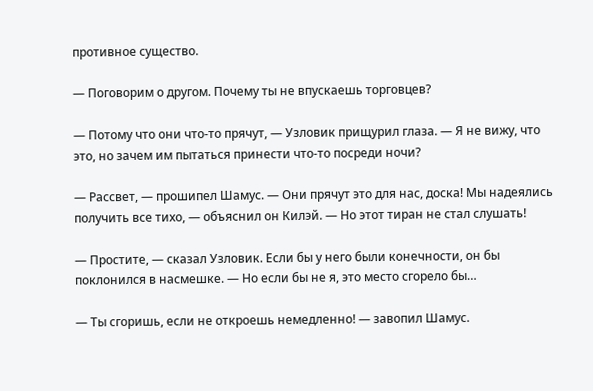противное существо.

— Поговорим о другом. Почему ты не впускаешь торговцев?

— Потому что они что-то прячут, — Узловик прищурил глаза. — Я не вижу, что это, но зачем им пытаться принести что-то посреди ночи?

— Рассвет, — прошипел Шамус. — Они прячут это для нас, доска! Мы надеялись получить все тихо, — объяснил он Килэй. — Но этот тиран не стал слушать!

— Простите, — сказал Узловик. Если бы у него были конечности, он бы поклонился в насмешке. — Но если бы не я, это место сгорело бы…

— Ты сгоришь, если не откроешь немедленно! — завопил Шамус.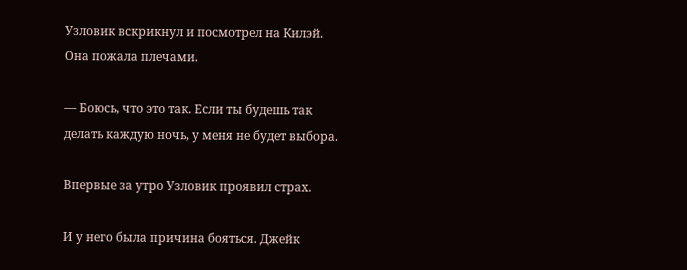Узловик вскрикнул и посмотрел на Килэй. Она пожала плечами.

— Боюсь, что это так. Если ты будешь так делать каждую ночь, у меня не будет выбора.

Впервые за утро Узловик проявил страх.

И у него была причина бояться. Джейк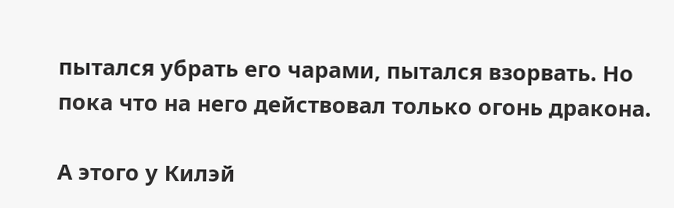пытался убрать его чарами, пытался взорвать. Но пока что на него действовал только огонь дракона.

А этого у Килэй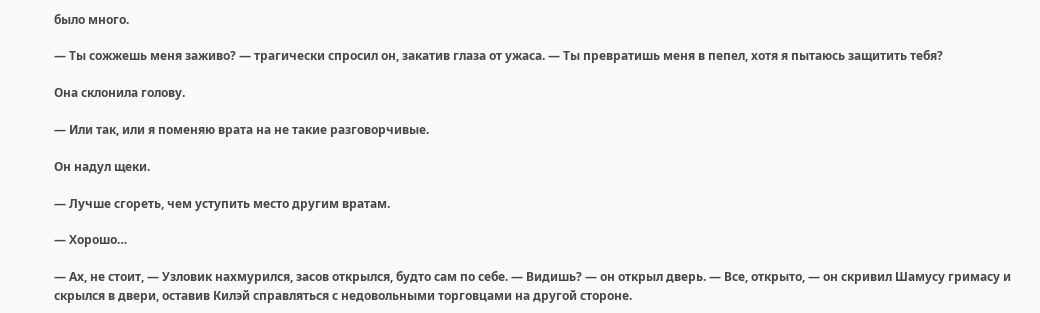было много.

— Ты сожжешь меня заживо? — трагически спросил он, закатив глаза от ужаса. — Ты превратишь меня в пепел, хотя я пытаюсь защитить тебя?

Она склонила голову.

— Или так, или я поменяю врата на не такие разговорчивые.

Он надул щеки.

— Лучше сгореть, чем уступить место другим вратам.

— Хорошо…

— Ах, не стоит, — Узловик нахмурился, засов открылся, будто сам по себе. — Видишь? — он открыл дверь. — Все, открыто, — он скривил Шамусу гримасу и скрылся в двери, оставив Килэй справляться с недовольными торговцами на другой стороне.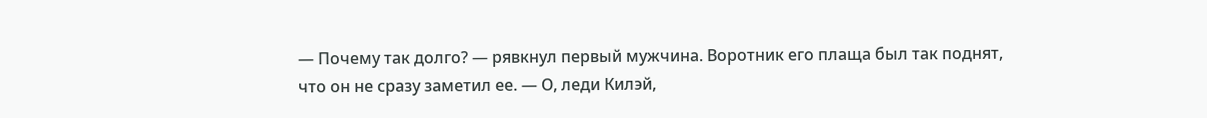— Почему так долго? — рявкнул первый мужчина. Воротник его плаща был так поднят, что он не сразу заметил ее. — О, леди Килэй,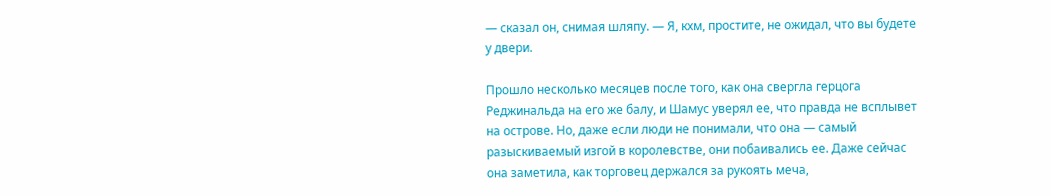— сказал он, снимая шляпу. — Я, кхм, простите, не ожидал, что вы будете у двери.

Прошло несколько месяцев после того, как она свергла герцога Реджинальда на его же балу, и Шамус уверял ее, что правда не всплывет на острове. Но, даже если люди не понимали, что она — самый разыскиваемый изгой в королевстве, они побаивались ее. Даже сейчас она заметила, как торговец держался за рукоять меча,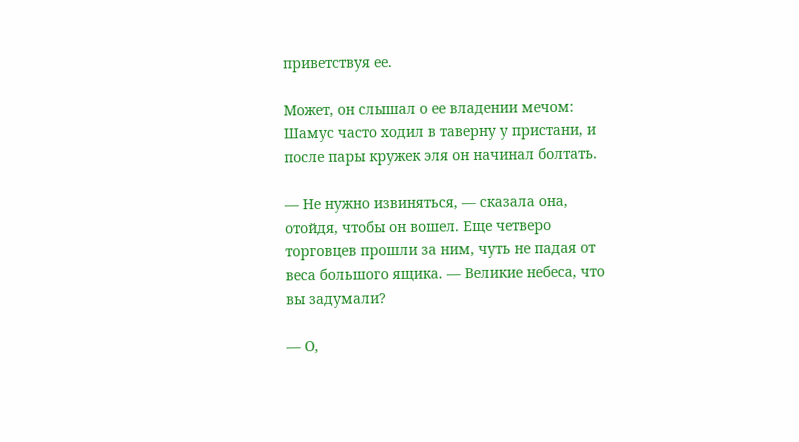приветствуя ее.

Может, он слышал о ее владении мечом: Шамус часто ходил в таверну у пристани, и после пары кружек эля он начинал болтать.

— Не нужно извиняться, — сказала она, отойдя, чтобы он вошел. Еще четверо торговцев прошли за ним, чуть не падая от веса большого ящика. — Великие небеса, что вы задумали?

— О,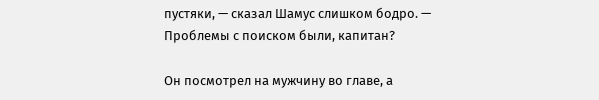пустяки, — сказал Шамус слишком бодро. — Проблемы с поиском были, капитан?

Он посмотрел на мужчину во главе, а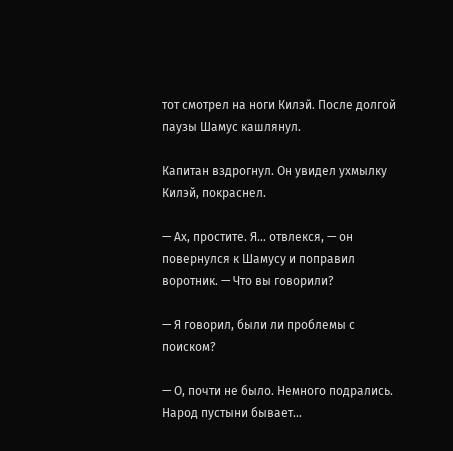тот смотрел на ноги Килэй. После долгой паузы Шамус кашлянул.

Капитан вздрогнул. Он увидел ухмылку Килэй, покраснел.

— Ах, простите. Я… отвлекся, — он повернулся к Шамусу и поправил воротник. — Что вы говорили?

— Я говорил, были ли проблемы с поиском?

— О, почти не было. Немного подрались. Народ пустыни бывает…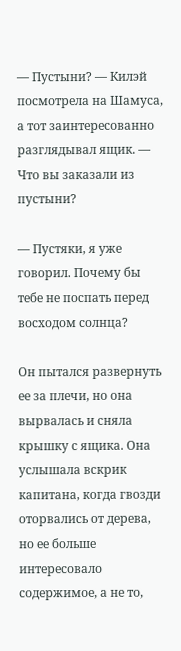— Пустыни? — Килэй посмотрела на Шамуса, а тот заинтересованно разглядывал ящик. — Что вы заказали из пустыни?

— Пустяки, я уже говорил. Почему бы тебе не поспать перед восходом солнца?

Он пытался развернуть ее за плечи, но она вырвалась и сняла крышку с ящика. Она услышала вскрик капитана, когда гвозди оторвались от дерева, но ее больше интересовало содержимое, а не то,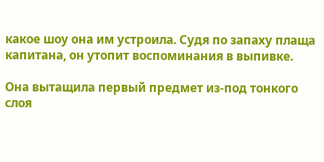какое шоу она им устроила. Судя по запаху плаща капитана, он утопит воспоминания в выпивке.

Она вытащила первый предмет из-под тонкого слоя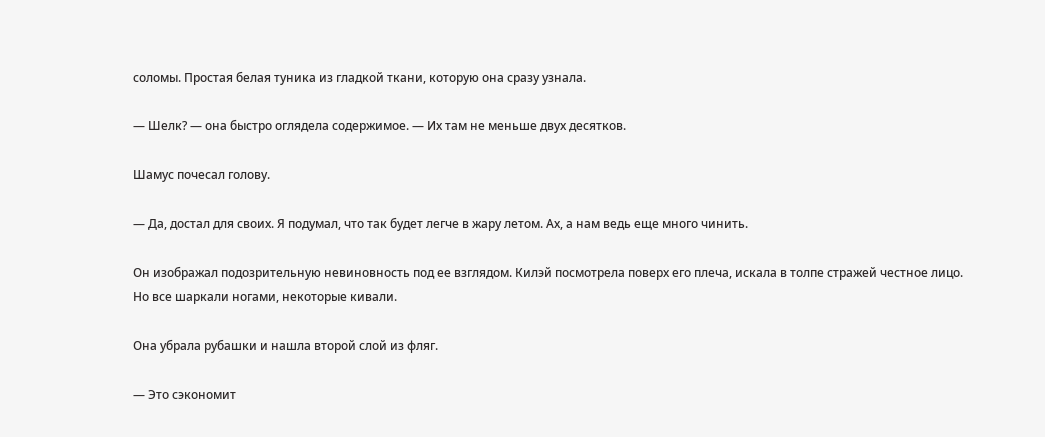соломы. Простая белая туника из гладкой ткани, которую она сразу узнала.

— Шелк? — она быстро оглядела содержимое. — Их там не меньше двух десятков.

Шамус почесал голову.

— Да, достал для своих. Я подумал, что так будет легче в жару летом. Ах, а нам ведь еще много чинить.

Он изображал подозрительную невиновность под ее взглядом. Килэй посмотрела поверх его плеча, искала в толпе стражей честное лицо. Но все шаркали ногами, некоторые кивали.

Она убрала рубашки и нашла второй слой из фляг.

— Это сэкономит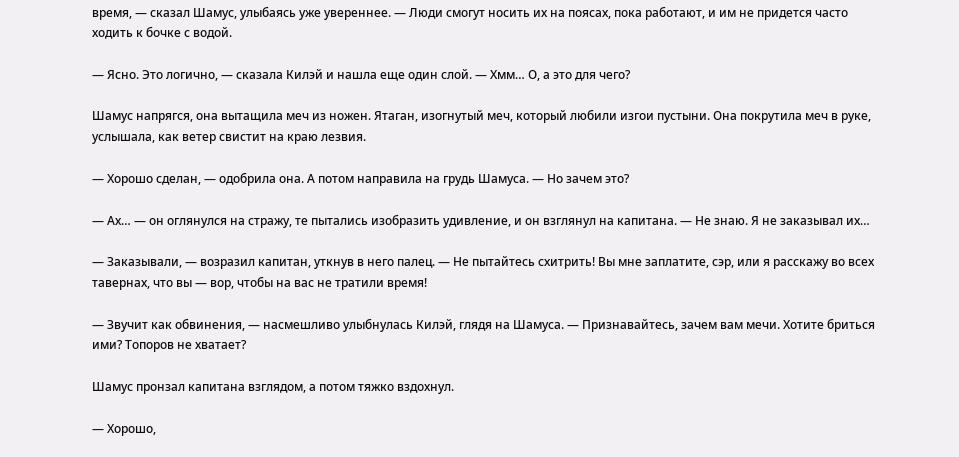время, — сказал Шамус, улыбаясь уже увереннее. — Люди смогут носить их на поясах, пока работают, и им не придется часто ходить к бочке с водой.

— Ясно. Это логично, — сказала Килэй и нашла еще один слой. — Хмм… О, а это для чего?

Шамус напрягся, она вытащила меч из ножен. Ятаган, изогнутый меч, который любили изгои пустыни. Она покрутила меч в руке, услышала, как ветер свистит на краю лезвия.

— Хорошо сделан, — одобрила она. А потом направила на грудь Шамуса. — Но зачем это?

— Ах… — он оглянулся на стражу, те пытались изобразить удивление, и он взглянул на капитана. — Не знаю. Я не заказывал их…

— Заказывали, — возразил капитан, уткнув в него палец. — Не пытайтесь схитрить! Вы мне заплатите, сэр, или я расскажу во всех тавернах, что вы — вор, чтобы на вас не тратили время!

— Звучит как обвинения, — насмешливо улыбнулась Килэй, глядя на Шамуса. — Признавайтесь, зачем вам мечи. Хотите бриться ими? Топоров не хватает?

Шамус пронзал капитана взглядом, а потом тяжко вздохнул.

— Хорошо,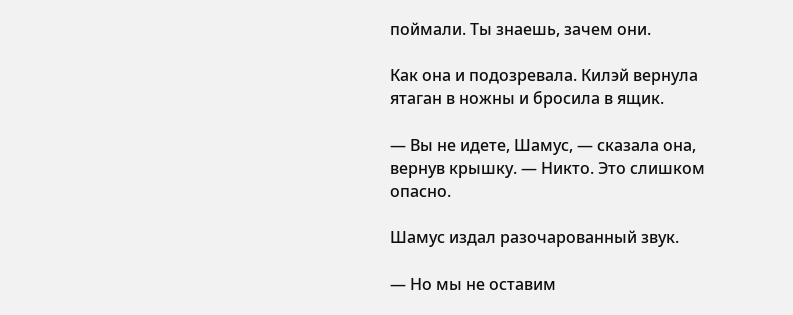поймали. Ты знаешь, зачем они.

Как она и подозревала. Килэй вернула ятаган в ножны и бросила в ящик.

— Вы не идете, Шамус, — сказала она, вернув крышку. — Никто. Это слишком опасно.

Шамус издал разочарованный звук.

— Но мы не оставим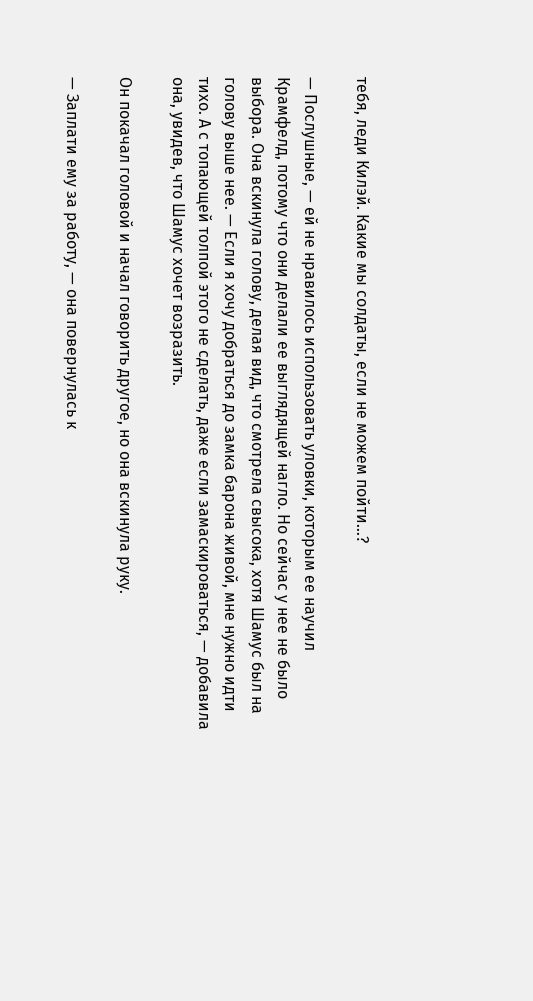тебя, леди Килэй. Какие мы солдаты, если не можем пойти…?

— Послушные, — ей не нравилось использовать уловки, которым ее научил Крамфелд, потому что они делали ее выглядящей нагло. Но сейчас у нее не было выбора. Она вскинула голову, делая вид, что смотрела свысока, хотя Шамус был на голову выше нее. — Если я хочу добраться до замка барона живой, мне нужно идти тихо. А с топающей толпой этого не сделать, даже если замаскироваться, — добавила она, увидев, что Шамус хочет возразить.

Он покачал головой и начал говорить другое, но она вскинула руку.

— Заплати ему за работу, — она повернулась к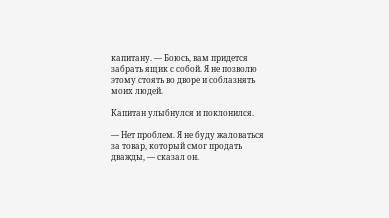капитану. — Боюсь, вам придется забрать ящик с собой. Я не позволю этому стоять во дворе и соблазнять моих людей.

Капитан улыбнулся и поклонился.

— Нет проблем. Я не буду жаловаться за товар, который смог продать дважды, — сказал он.